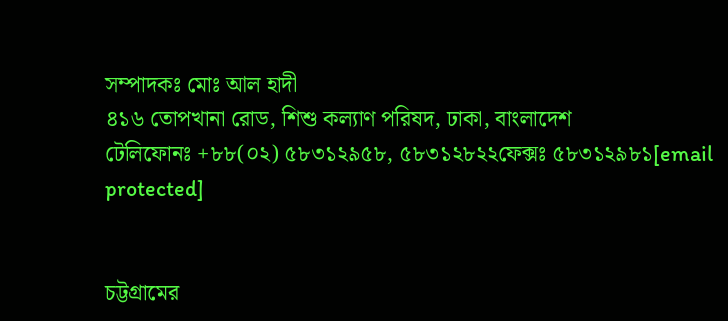সম্পাদকঃ মোঃ আল হাদী
৪১৬ তোপখানা রোড, শিশু কল্যাণ পরিষদ, ঢাকা, বাংলাদেশ
টেলিফোনঃ +৮৮(০২) ৫৮৩১২৯৫৮, ৫৮৩১২৮২২ফেক্সঃ ৫৮৩১২৯৮১[email protected]


চট্টগ্রামের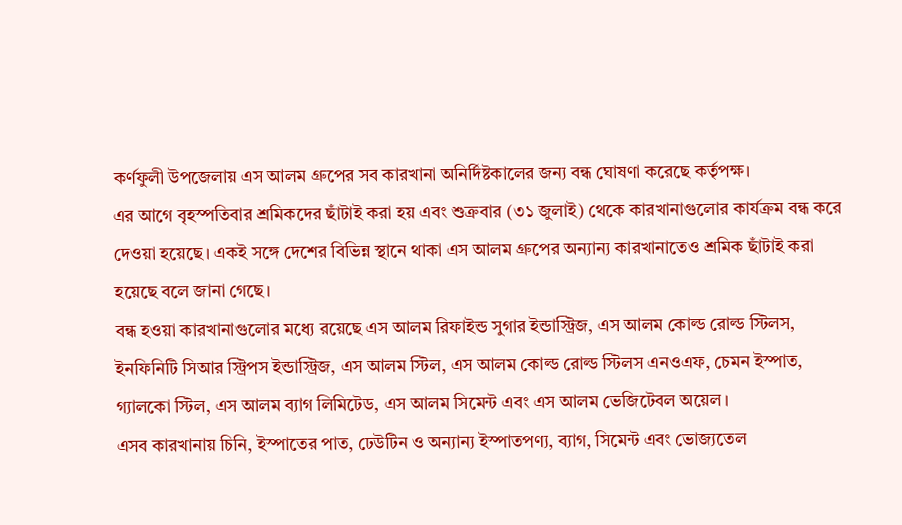কর্ণফুলী উপজেলায় এস আলম গ্রুপের সব কারখানা অনির্দিষ্টকালের জন্য বন্ধ ঘোষণা করেছে কর্তৃপক্ষ।
এর আগে বৃহস্পতিবার শ্রমিকদের ছাঁটাই করা হয় এবং শুক্রবার (৩১ জুলাই) থেকে কারখানাগুলোর কার্যক্রম বন্ধ করে দেওয়া হয়েছে। একই সঙ্গে দেশের বিভিন্ন স্থানে থাকা এস আলম গ্রুপের অন্যান্য কারখানাতেও শ্রমিক ছাঁটাই করা হয়েছে বলে জানা গেছে।
বন্ধ হওয়া কারখানাগুলোর মধ্যে রয়েছে এস আলম রিফাইন্ড সুগার ইন্ডাস্ট্রিজ, এস আলম কোল্ড রোল্ড স্টিলস, ইনফিনিটি সিআর স্ট্রিপস ইন্ডাস্ট্রিজ, এস আলম স্টিল, এস আলম কোল্ড রোল্ড স্টিলস এনওএফ, চেমন ইস্পাত, গ্যালকো স্টিল, এস আলম ব্যাগ লিমিটেড, এস আলম সিমেন্ট এবং এস আলম ভেজিটেবল অয়েল।
এসব কারখানায় চিনি, ইস্পাতের পাত, ঢেউটিন ও অন্যান্য ইস্পাতপণ্য, ব্যাগ, সিমেন্ট এবং ভোজ্যতেল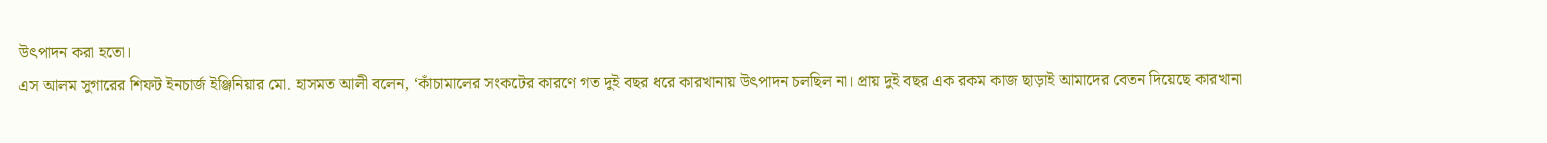উৎপাদন করা হতো।
এস আলম সুগারের শিফট ইনচার্জ ইঞ্জিনিয়ার মো. হাসমত আলী বলেন, ‘কাঁচামালের সংকটের কারণে গত দুই বছর ধরে কারখানায় উৎপাদন চলছিল না। প্রায় দুই বছর এক রকম কাজ ছাড়াই আমাদের বেতন দিয়েছে কারখানা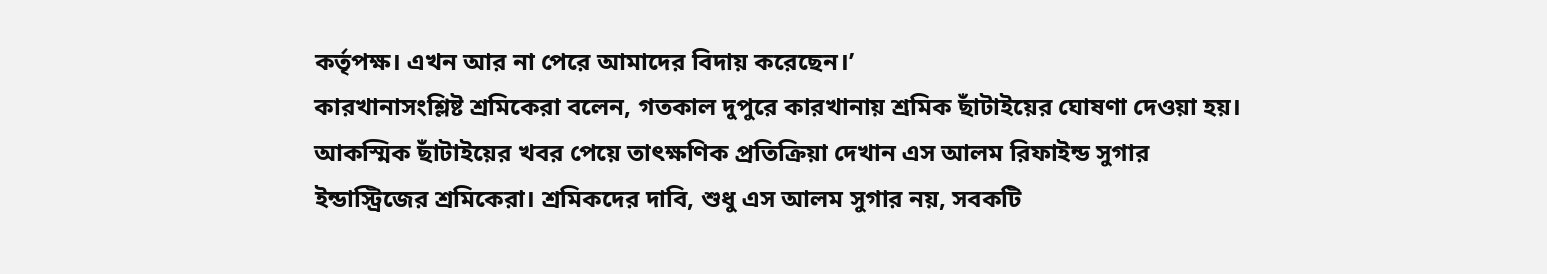কর্তৃপক্ষ। এখন আর না পেরে আমাদের বিদায় করেছেন।’
কারখানাসংশ্লিষ্ট শ্রমিকেরা বলেন, গতকাল দুপুরে কারখানায় শ্রমিক ছাঁটাইয়ের ঘোষণা দেওয়া হয়। আকস্মিক ছাঁটাইয়ের খবর পেয়ে তাৎক্ষণিক প্রতিক্রিয়া দেখান এস আলম রিফাইন্ড সুগার ইন্ডাস্ট্রিজের শ্রমিকেরা। শ্রমিকদের দাবি, শুধু এস আলম সুগার নয়, সবকটি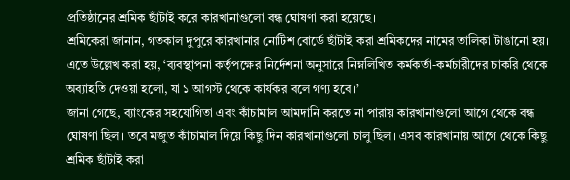প্রতিষ্ঠানের শ্রমিক ছাঁটাই করে কারখানাগুলো বন্ধ ঘোষণা করা হয়েছে।
শ্রমিকেরা জানান, গতকাল দুপুরে কারখানার নোটিশ বোর্ডে ছাঁটাই করা শ্রমিকদের নামের তালিকা টাঙানো হয়। এতে উল্লেখ করা হয়, ‘ব্যবস্থাপনা কর্তৃপক্ষের নির্দেশনা অনুসারে নিম্নলিখিত কর্মকর্তা-কর্মচারীদের চাকরি থেকে অব্যাহতি দেওয়া হলো, যা ১ আগস্ট থেকে কার্যকর বলে গণ্য হবে।’
জানা গেছে, ব্যাংকের সহযোগিতা এবং কাঁচামাল আমদানি করতে না পারায় কারখানাগুলো আগে থেকে বন্ধ ঘোষণা ছিল। তবে মজুত কাঁচামাল দিয়ে কিছু দিন কারখানাগুলো চালু ছিল। এসব কারখানায় আগে থেকে কিছু শ্রমিক ছাঁটাই করা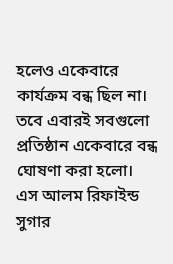হলেও একেবারে কার্যক্রম বন্ধ ছিল না। তবে এবারই সবগুলো প্রতিষ্ঠান একেবারে বন্ধ ঘোষণা করা হলো।
এস আলম রিফাইন্ড সুগার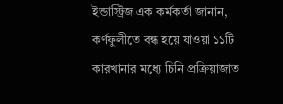ইন্ডাস্ট্রিজ এক কর্মকর্তা জানান, কর্ণফুলীতে বন্ধ হয়ে যাওয়া ১১টি কারখানার মধ্যে চিনি প্রক্রিয়াজাত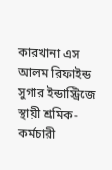কারখানা এস আলম রিফাইন্ড সুগার ইন্ডাস্ট্রিজে স্থায়ী শ্রমিক-কর্মচারী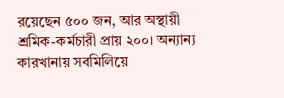রয়েছেন ৫০০ জন, আর অস্থায়ী শ্রমিক-কর্মচারী প্রায় ২০০। অন্যান্য কারখানায় সবমিলিয়ে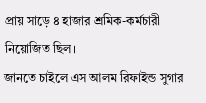প্রায় সাড়ে ৪ হাজার শ্রমিক-কর্মচারী নিয়োজিত ছিল।
জানতে চাইলে এস আলম রিফাইন্ড সুগার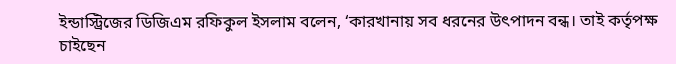ইন্ডাস্ট্রিজের ডিজিএম রফিকুল ইসলাম বলেন, ‘কারখানায় সব ধরনের উৎপাদন বন্ধ। তাই কর্তৃপক্ষ চাইছেন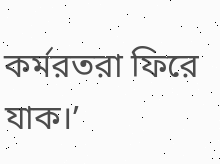কর্মরতরা ফিরে যাক।’